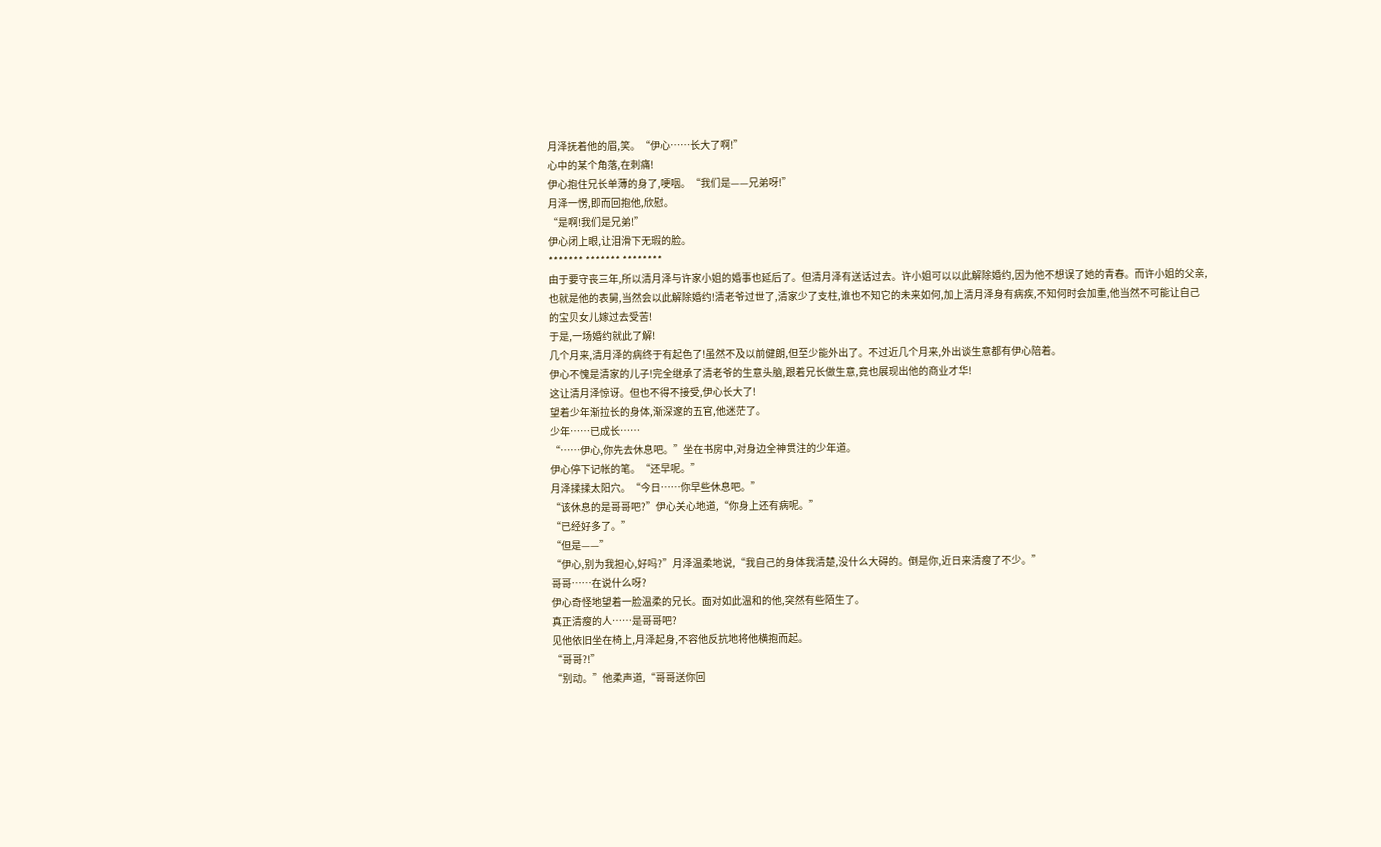月泽抚着他的眉,笑。“伊心……长大了啊!”
心中的某个角落,在刺痛!
伊心抱住兄长单薄的身了,哽咽。“我们是——兄弟呀!”
月泽一愣,即而回抱他,欣慰。
“是啊!我们是兄弟!”
伊心闭上眼,让泪滑下无瑕的脸。
******* ******* ********
由于要守丧三年,所以清月泽与许家小姐的婚事也延后了。但清月泽有送话过去。许小姐可以以此解除婚约,因为他不想误了她的青春。而许小姐的父亲,也就是他的表舅,当然会以此解除婚约!清老爷过世了,清家少了支柱,谁也不知它的未来如何,加上清月泽身有病疾,不知何时会加重,他当然不可能让自己的宝贝女儿嫁过去受苦!
于是,一场婚约就此了解!
几个月来,清月泽的病终于有起色了!虽然不及以前健朗,但至少能外出了。不过近几个月来,外出谈生意都有伊心陪着。
伊心不愧是清家的儿子!完全继承了清老爷的生意头脑,跟着兄长做生意,竟也展现出他的商业才华!
这让清月泽惊讶。但也不得不接受,伊心长大了!
望着少年渐拉长的身体,渐深邃的五官,他迷茫了。
少年……已成长……
“……伊心,你先去休息吧。”坐在书房中,对身边全神贯注的少年道。
伊心停下记帐的笔。“还早呢。”
月泽揉揉太阳穴。“今日……你早些休息吧。”
“该休息的是哥哥吧?”伊心关心地道,“你身上还有病呢。”
“已经好多了。”
“但是——”
“伊心,别为我担心,好吗?”月泽温柔地说,“我自己的身体我清楚,没什么大碍的。倒是你,近日来清瘦了不少。”
哥哥……在说什么呀?
伊心奇怪地望着一脸温柔的兄长。面对如此温和的他,突然有些陌生了。
真正清瘦的人……是哥哥吧?
见他依旧坐在椅上,月泽起身,不容他反抗地将他横抱而起。
“哥哥?!”
“别动。”他柔声道,“哥哥送你回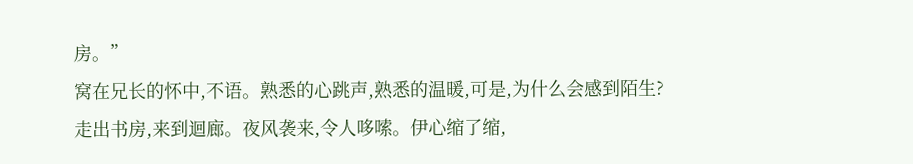房。”
窝在兄长的怀中,不语。熟悉的心跳声,熟悉的温暖,可是,为什么会感到陌生?
走出书房,来到迴廊。夜风袭来,令人哆嗦。伊心缩了缩,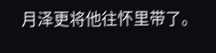月泽更将他往怀里带了。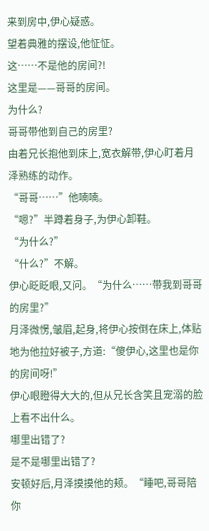来到房中,伊心疑惑。
望着典雅的摆设,他怔怔。
这……不是他的房间?!
这里是——哥哥的房间。
为什么?
哥哥带他到自己的房里?
由着兄长抱他到床上,宽衣解带,伊心盯着月泽熟练的动作。
“哥哥……”他喃喃。
“嗯?”半蹲着身子,为伊心卸鞋。
“为什么?”
“什么?”不解。
伊心眨眨眼,又问。“为什么……带我到哥哥的房里?”
月泽微愣,皱眉,起身,将伊心按倒在床上,体贴地为他拉好被子,方道:“傻伊心,这里也是你的房间呀!”
伊心眼瞪得大大的,但从兄长含笑且宠溺的脸上看不出什么。
哪里出错了?
是不是哪里出错了?
安顿好后,月泽摸摸他的颊。“睡吧,哥哥陪你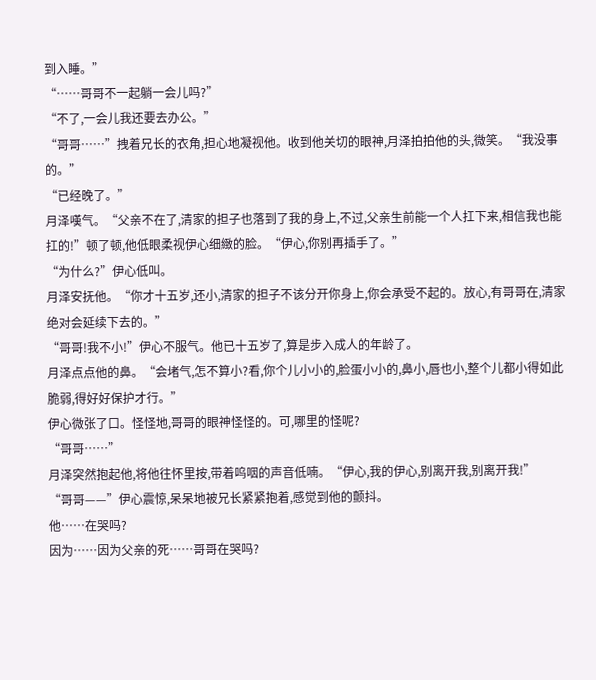到入睡。”
“……哥哥不一起躺一会儿吗?”
“不了,一会儿我还要去办公。”
“哥哥……”拽着兄长的衣角,担心地凝视他。收到他关切的眼神,月泽拍拍他的头,微笑。“我没事的。”
“已经晚了。”
月泽嘆气。“父亲不在了,清家的担子也落到了我的身上,不过,父亲生前能一个人扛下来,相信我也能扛的!”顿了顿,他低眼柔视伊心细緻的脸。“伊心,你别再插手了。”
“为什么?”伊心低叫。
月泽安抚他。“你才十五岁,还小,清家的担子不该分开你身上,你会承受不起的。放心,有哥哥在,清家绝对会延续下去的。”
“哥哥!我不小!”伊心不服气。他已十五岁了,算是步入成人的年龄了。
月泽点点他的鼻。“会堵气,怎不算小?看,你个儿小小的,脸蛋小小的,鼻小,唇也小,整个儿都小得如此脆弱,得好好保护才行。”
伊心微张了口。怪怪地,哥哥的眼神怪怪的。可,哪里的怪呢?
“哥哥……”
月泽突然抱起他,将他往怀里按,带着呜咽的声音低喃。“伊心,我的伊心,别离开我,别离开我!”
“哥哥——”伊心震惊,呆呆地被兄长紧紧抱着,感觉到他的颤抖。
他……在哭吗?
因为……因为父亲的死……哥哥在哭吗?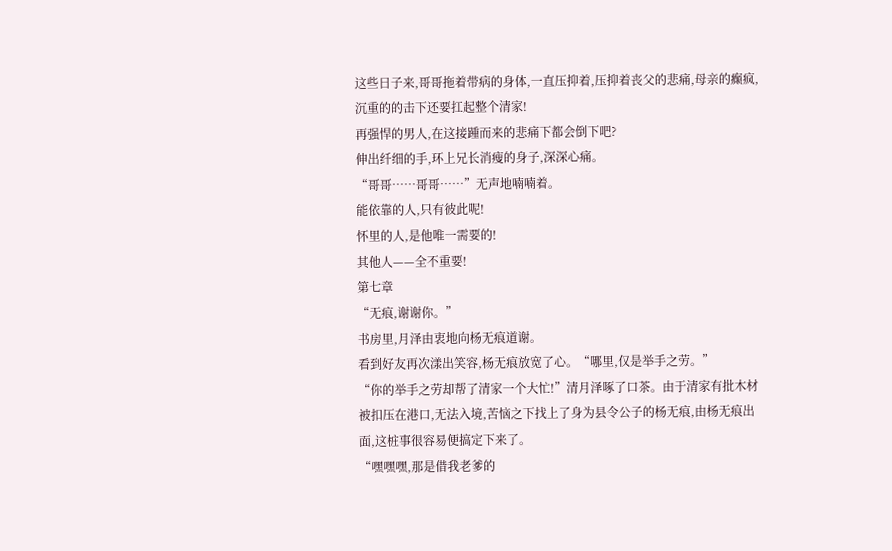这些日子来,哥哥拖着带病的身体,一直压抑着,压抑着丧父的悲痛,母亲的癫疯,沉重的的击下还要扛起整个清家!
再强悍的男人,在这接踵而来的悲痛下都会倒下吧?
伸出纤细的手,环上兄长消瘦的身子,深深心痛。
“哥哥……哥哥……”无声地喃喃着。
能依靠的人,只有彼此呢!
怀里的人,是他唯一需要的!
其他人——全不重要!
第七章
“无痕,谢谢你。”
书房里,月泽由衷地向杨无痕道谢。
看到好友再次漾出笑容,杨无痕放宽了心。“哪里,仅是举手之劳。”
“你的举手之劳却帮了清家一个大忙!”清月泽啄了口茶。由于清家有批木材被扣压在港口,无法入境,苦恼之下找上了身为县令公子的杨无痕,由杨无痕出面,这桩事很容易便搞定下来了。
“嘿嘿嘿,那是借我老爹的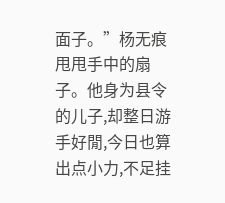面子。”杨无痕甩甩手中的扇子。他身为县令的儿子,却整日游手好閒,今日也算出点小力,不足挂